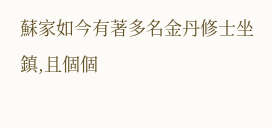蘇家如今有著多名金丹修士坐鎮,且個個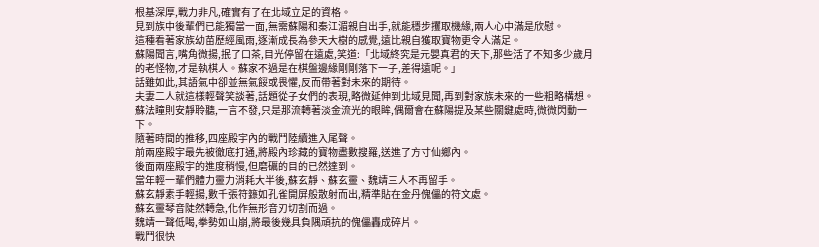根基深厚,戰力非凡,確實有了在北域立足的資格。
見到族中後輩們已能獨當一面,無需蘇陽和秦江湄親自出手,就能穩步攫取機緣,兩人心中滿是欣慰。
這種看著家族幼苗歷經風雨,逐漸成長為參天大樹的感覺,遠比親自獲取寶物更令人滿足。
蘇陽聞言,嘴角微揚,抿了口茶,目光停留在遠處,笑道:「北域終究是元嬰真君的天下,那些活了不知多少歲月的老怪物,才是執棋人。蘇家不過是在棋盤邊緣剛剛落下一子,差得遠呢。」
話雖如此,其語氣中卻並無氣餒或畏懼,反而帶著對未來的期待。
夫妻二人就這樣輕聲笑談著,話題從子女們的表現,略微延伸到北域見聞,再到對家族未來的一些粗略構想。
蘇法瞳則安靜聆聽,一言不發,只是那流轉著淡金流光的眼眸,偶爾會在蘇陽提及某些關鍵處時,微微閃動一下。
隨著時間的推移,四座殿宇內的戰鬥陸續進入尾聲。
前兩座殿宇最先被徹底打通,將殿內珍藏的寶物盡數搜羅,送進了方寸仙鄉內。
後面兩座殿宇的進度稍慢,但磨礪的目的已然達到。
當年輕一輩們體力靈力消耗大半後,蘇玄靜、蘇玄靈、魏靖三人不再留手。
蘇玄靜素手輕揚,數千張符籙如孔雀開屏般散射而出,精準貼在金丹傀儡的符文處。
蘇玄靈琴音陡然轉急,化作無形音刃切割而過。
魏靖一聲低喝,拳勢如山崩,將最後幾具負隅頑抗的傀儡轟成碎片。
戰鬥很快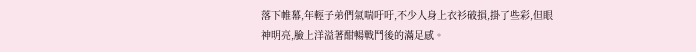落下帷幕,年輕子弟們氣喘吁吁,不少人身上衣衫破損,掛了些彩,但眼神明亮,臉上洋溢著酣暢戰鬥後的滿足感。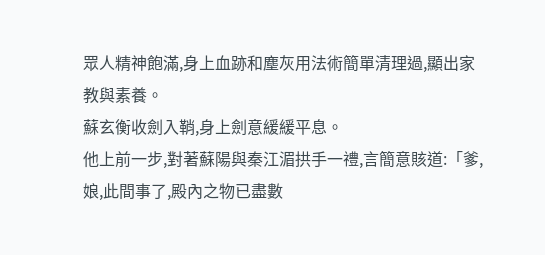眾人精神飽滿,身上血跡和塵灰用法術簡單清理過,顯出家教與素養。
蘇玄衡收劍入鞘,身上劍意緩緩平息。
他上前一步,對著蘇陽與秦江湄拱手一禮,言簡意賅道:「爹,娘,此間事了,殿內之物已盡數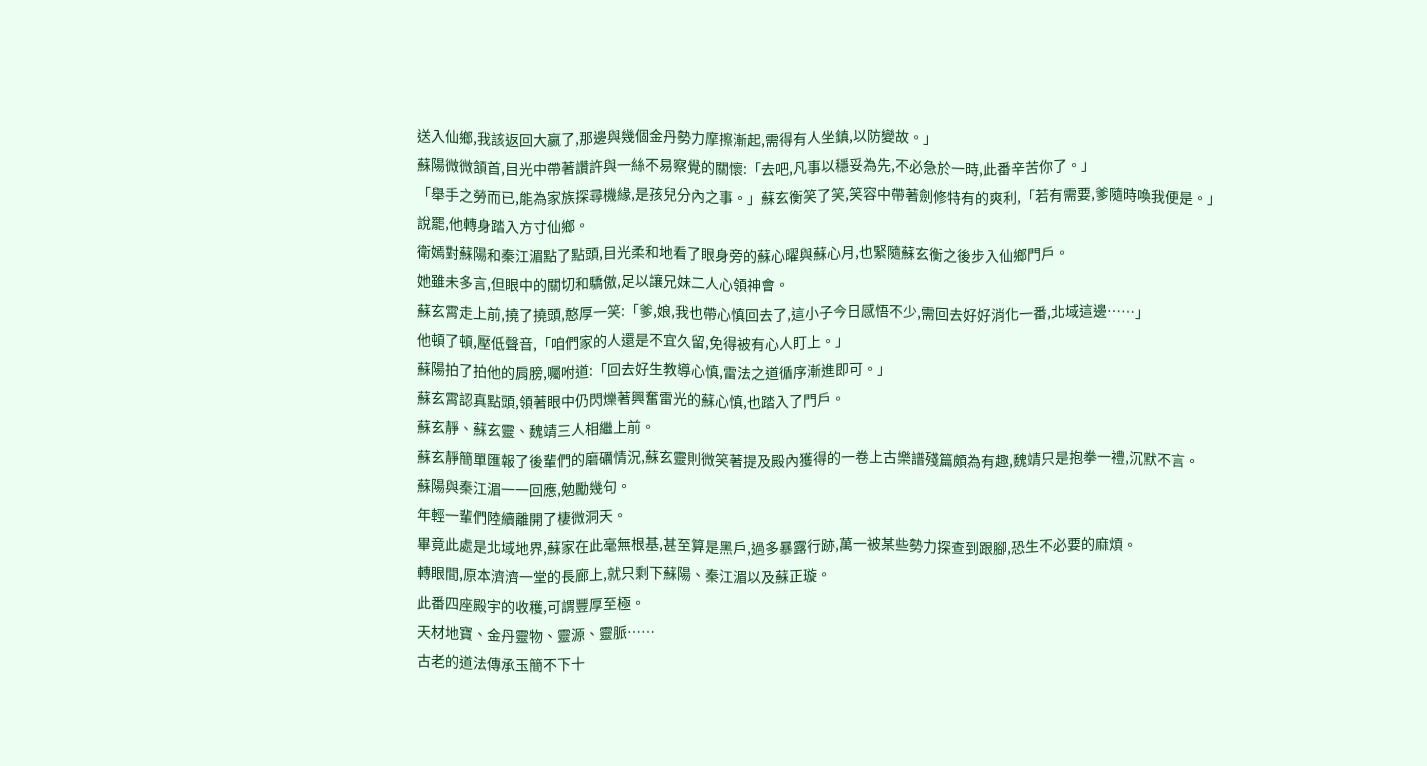送入仙鄉,我該返回大嬴了,那邊與幾個金丹勢力摩擦漸起,需得有人坐鎮,以防變故。」
蘇陽微微頷首,目光中帶著讚許與一絲不易察覺的關懷:「去吧,凡事以穩妥為先,不必急於一時,此番辛苦你了。」
「舉手之勞而已,能為家族探尋機緣,是孩兒分內之事。」蘇玄衡笑了笑,笑容中帶著劍修特有的爽利,「若有需要,爹隨時喚我便是。」
說罷,他轉身踏入方寸仙鄉。
衛嫣對蘇陽和秦江湄點了點頭,目光柔和地看了眼身旁的蘇心曜與蘇心月,也緊隨蘇玄衡之後步入仙鄉門戶。
她雖未多言,但眼中的關切和驕傲,足以讓兄妹二人心領神會。
蘇玄霄走上前,撓了撓頭,憨厚一笑:「爹,娘,我也帶心慎回去了,這小子今日感悟不少,需回去好好消化一番,北域這邊……」
他頓了頓,壓低聲音,「咱們家的人還是不宜久留,免得被有心人盯上。」
蘇陽拍了拍他的肩膀,囑咐道:「回去好生教導心慎,雷法之道循序漸進即可。」
蘇玄霄認真點頭,領著眼中仍閃爍著興奮雷光的蘇心慎,也踏入了門戶。
蘇玄靜、蘇玄靈、魏靖三人相繼上前。
蘇玄靜簡單匯報了後輩們的磨礪情況,蘇玄靈則微笑著提及殿內獲得的一卷上古樂譜殘篇頗為有趣,魏靖只是抱拳一禮,沉默不言。
蘇陽與秦江湄一一回應,勉勵幾句。
年輕一輩們陸續離開了棲微洞天。
畢竟此處是北域地界,蘇家在此毫無根基,甚至算是黑戶,過多暴露行跡,萬一被某些勢力探查到跟腳,恐生不必要的麻煩。
轉眼間,原本濟濟一堂的長廊上,就只剩下蘇陽、秦江湄以及蘇正璇。
此番四座殿宇的收穫,可謂豐厚至極。
天材地寶、金丹靈物、靈源、靈脈……
古老的道法傳承玉簡不下十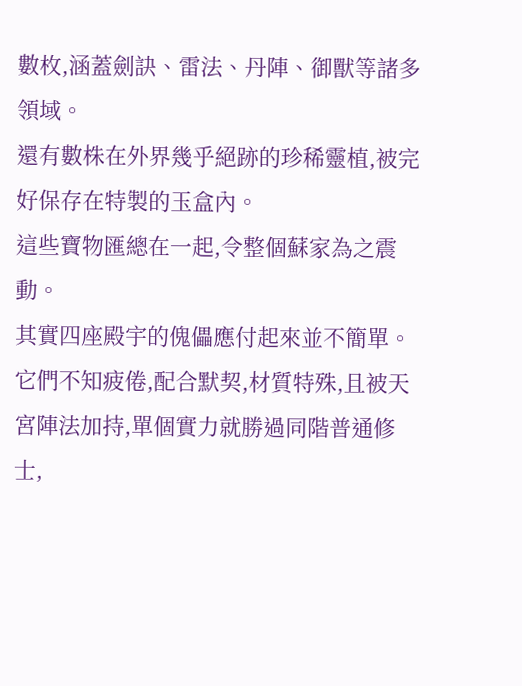數枚,涵蓋劍訣、雷法、丹陣、御獸等諸多領域。
還有數株在外界幾乎絕跡的珍稀靈植,被完好保存在特製的玉盒內。
這些寶物匯總在一起,令整個蘇家為之震動。
其實四座殿宇的傀儡應付起來並不簡單。
它們不知疲倦,配合默契,材質特殊,且被天宮陣法加持,單個實力就勝過同階普通修士,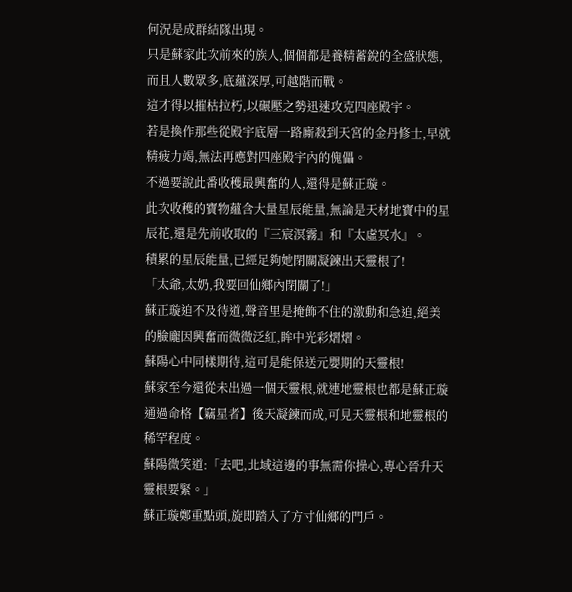何況是成群結隊出現。
只是蘇家此次前來的族人,個個都是養精蓄銳的全盛狀態,而且人數眾多,底蘊深厚,可越階而戰。
這才得以摧枯拉朽,以碾壓之勢迅速攻克四座殿宇。
若是換作那些從殿宇底層一路廝殺到天宮的金丹修士,早就精疲力竭,無法再應對四座殿宇內的傀儡。
不過要說此番收穫最興奮的人,還得是蘇正璇。
此次收穫的寶物蘊含大量星辰能量,無論是天材地寶中的星辰花,還是先前收取的『三宸溟霧』和『太虛冥水』。
積累的星辰能量,已經足夠她閉關凝鍊出天靈根了!
「太爺,太奶,我要回仙鄉內閉關了!」
蘇正璇迫不及待道,聲音里是掩飾不住的激動和急迫,絕美的臉龐因興奮而微微泛紅,眸中光彩熠熠。
蘇陽心中同樣期待,這可是能保送元嬰期的天靈根!
蘇家至今還從未出過一個天靈根,就連地靈根也都是蘇正璇通過命格【竊星者】後天凝鍊而成,可見天靈根和地靈根的稀罕程度。
蘇陽微笑道:「去吧,北域這邊的事無需你操心,專心晉升天靈根要緊。」
蘇正璇鄭重點頭,旋即踏入了方寸仙鄉的門戶。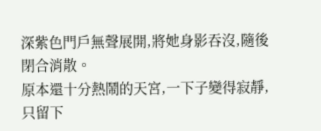深紫色門戶無聲展開,將她身影吞沒,隨後閉合消散。
原本還十分熱鬧的天宮,一下子變得寂靜,只留下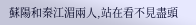蘇陽和秦江湄兩人,站在看不見盡頭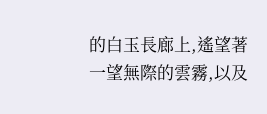的白玉長廊上,遙望著一望無際的雲霧,以及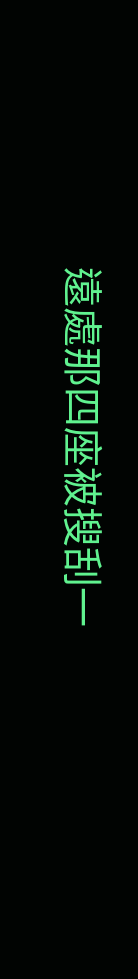遠處那四座被搜刮一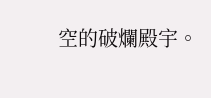空的破爛殿宇。